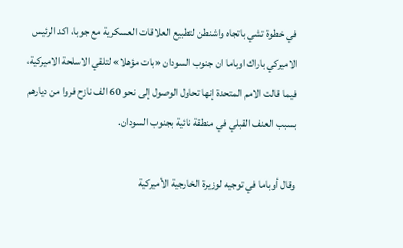في خطوة تشي باتجاه واشنطن لتطبيع العلاقات العسكرية مع جوبا، اكد الرئيس الاميركي باراك اوباما ان جنوب السودان «بات مؤهلا» لتلقي الاسلحة الاميركية، فيما قالت الامم المتحدة إنها تحاول الوصول إلى نحو 60 الف نازح فروا من ديارهم بسبب العنف القبلي في منطقة نائية بجنوب السودان.

وقال أوباما في توجيه لوزيرة الخارجية الأميركية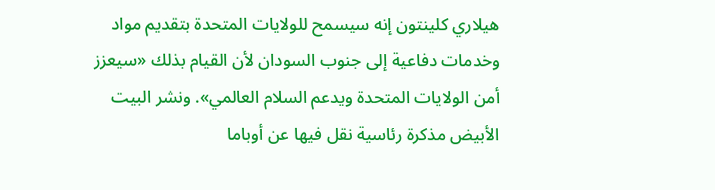هيلاري كلينتون إنه سيسمح للولايات المتحدة بتقديم مواد وخدمات دفاعية إلى جنوب السودان لأن القيام بذلك «سيعزز أمن الولايات المتحدة ويدعم السلام العالمي». ونشر البيت الأبيض مذكرة رئاسية نقل فيها عن أوباما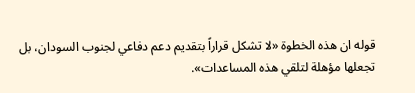قوله ان هذه الخطوة «لا تشكل قراراً بتقديم دعم دفاعي لجنوب السودان، بل تجعلها مؤهلة لتلقي هذه المساعدات».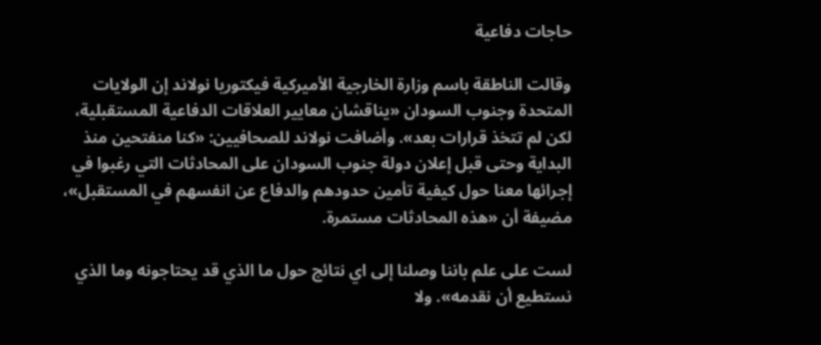حاجات دفاعية

وقالت الناطقة باسم وزارة الخارجية الأميركية فيكتوريا نولاند إن الولايات المتحدة وجنوب السودان «يناقشان معايير العلاقات الدفاعية المستقبلية، لكن لم تتخذ قرارات بعد». وأضافت نولاند للصحافيين: «كنا منفتحين منذ البداية وحتى قبل إعلان دولة جنوب السودان على المحادثات التي رغبوا في إجرائها معنا حول كيفية تأمين حدودهم والدفاع عن انفسهم في المستقبل»، مضيفة أن «هذه المحادثات مستمرة.

لست على علم باننا وصلنا إلى اي نتائج حول ما الذي قد يحتاجونه وما الذي نستطيع أن نقدمه». ولا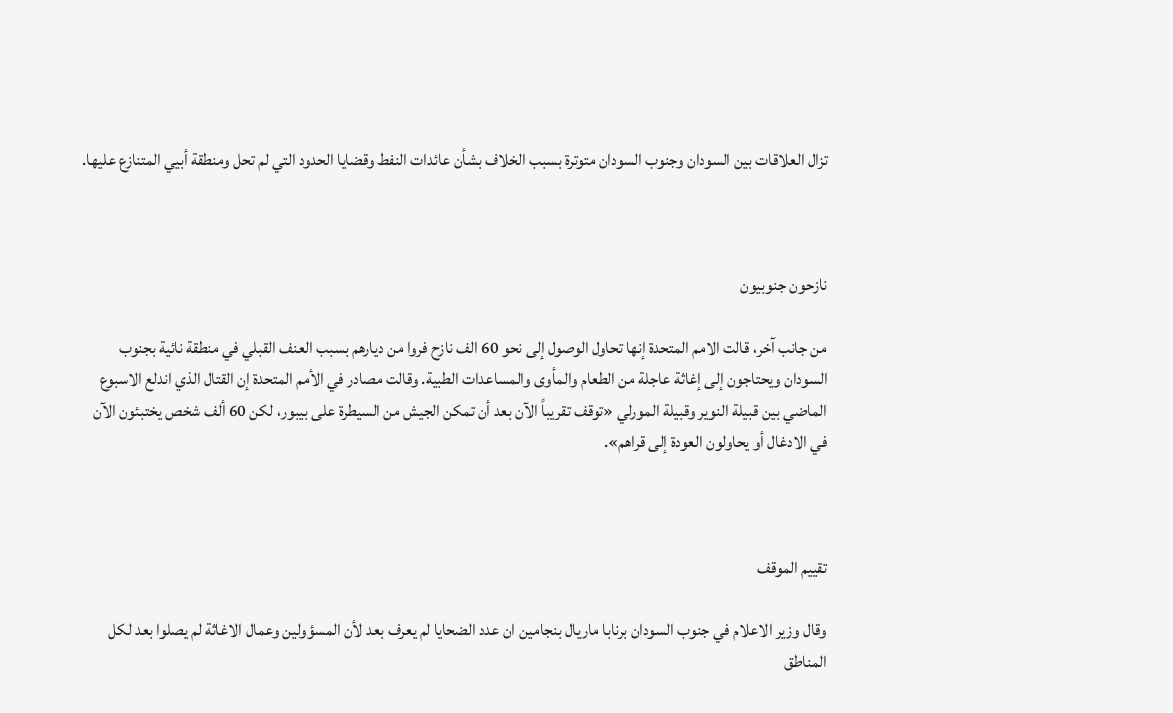تزال العلاقات بين السودان وجنوب السودان متوترة بسبب الخلاف بشأن عائدات النفط وقضايا الحدود التي لم تحل ومنطقة أبيي المتنازع عليها.



نازحون جنوبيون

من جانب آخر، قالت الامم المتحدة إنها تحاول الوصول إلى نحو 60 الف نازح فروا من ديارهم بسبب العنف القبلي في منطقة نائية بجنوب السودان ويحتاجون إلى إغاثة عاجلة من الطعام والمأوى والمساعدات الطبية. وقالت مصادر في الأمم المتحدة إن القتال الذي اندلع الاسبوع الماضي بين قبيلة النوير وقبيلة المورلي «توقف تقريباً الآن بعد أن تمكن الجيش من السيطرة على بيبور، لكن 60 ألف شخص يختبئون الآن في الادغال أو يحاولون العودة إلى قراهم».



تقييم الموقف

وقال وزير الاعلام في جنوب السودان برنابا ماريال بنجامين ان عدد الضحايا لم يعرف بعد لأن المسؤولين وعمال الاغاثة لم يصلوا بعد لكل المناطق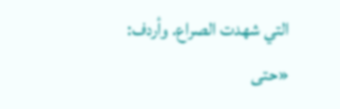التي شهدت الصراع. وأردف: «حتى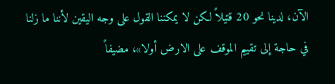الآن، لدينا نحو 20 قتيلاً لكن لا يمكننا القول على وجه اليقين لأننا ما زلنا في حاجة إلى تقييم الموقف على الارض أولا»، مضيفاً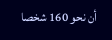أن نحو 160 شخصا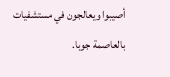أصيبوا ويعالجون في مستشفيات بالعاصمة جوبا.